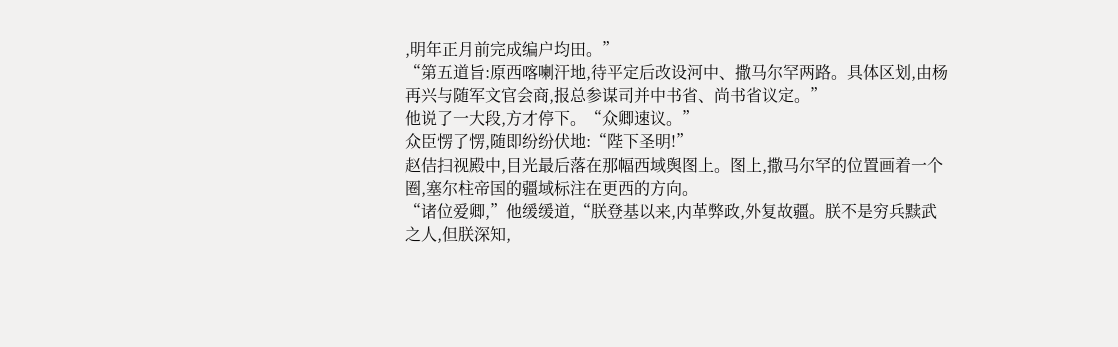,明年正月前完成编户均田。”
“第五道旨:原西喀喇汗地,待平定后改设河中、撒马尔罕两路。具体区划,由杨再兴与随军文官会商,报总参谋司并中书省、尚书省议定。”
他说了一大段,方才停下。“众卿速议。”
众臣愣了愣,随即纷纷伏地:“陛下圣明!”
赵佶扫视殿中,目光最后落在那幅西域舆图上。图上,撒马尔罕的位置画着一个圈,塞尔柱帝国的疆域标注在更西的方向。
“诸位爱卿,”他缓缓道,“朕登基以来,内革弊政,外复故疆。朕不是穷兵黩武之人,但朕深知,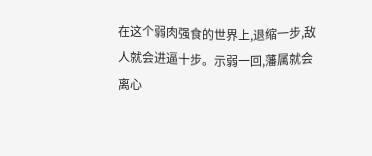在这个弱肉强食的世界上,退缩一步,敌人就会进逼十步。示弱一回,藩属就会离心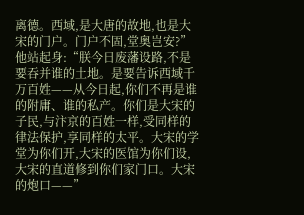离德。西域,是大唐的故地,也是大宋的门户。门户不固,堂奥岂安?”
他站起身:“朕今日废藩设路,不是要吞并谁的土地。是要告诉西域千万百姓——从今日起,你们不再是谁的附庸、谁的私产。你们是大宋的子民,与汴京的百姓一样,受同样的律法保护,享同样的太平。大宋的学堂为你们开,大宋的医馆为你们设,大宋的直道修到你们家门口。大宋的炮口——”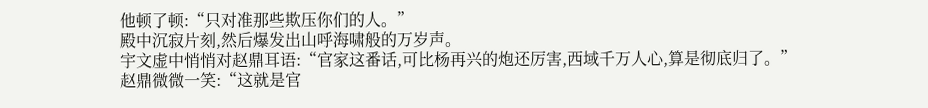他顿了顿:“只对准那些欺压你们的人。”
殿中沉寂片刻,然后爆发出山呼海啸般的万岁声。
宇文虚中悄悄对赵鼎耳语:“官家这番话,可比杨再兴的炮还厉害,西域千万人心,算是彻底归了。”
赵鼎微微一笑:“这就是官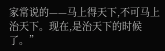家常说的——马上得天下,不可马上治天下。现在,是治天下的时候了。”